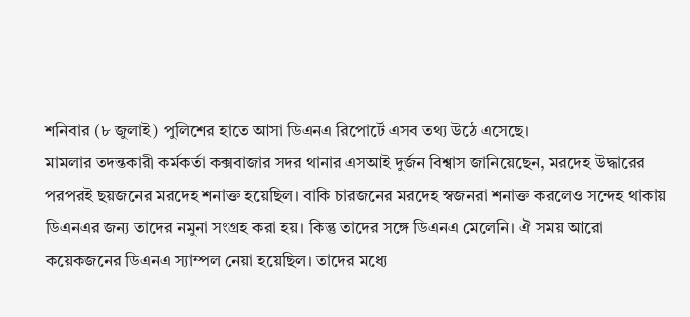শনিবার (৮ জুলাই) পুলিশের হাতে আসা ডিএনএ রিপোর্টে এসব তথ্য উঠে এসেছে।
মামলার তদন্তকারী কর্মকর্তা কক্সবাজার সদর থানার এসআই দুর্জন বিশ্বাস জানিয়েছেন, মরদেহ উদ্ধারের পরপরই ছয়জনের মরদেহ শনাক্ত হয়েছিল। বাকি চারজনের মরদেহ স্বজনরা শনাক্ত করলেও সন্দেহ থাকায় ডিএনএর জন্য তাদের নমুনা সংগ্রহ করা হয়। কিন্তু তাদের সঙ্গে ডিএনএ মেলেনি। ঐ সময় আরো কয়েকজনের ডিএনএ স্যাম্পল নেয়া হয়েছিল। তাদের মধ্যে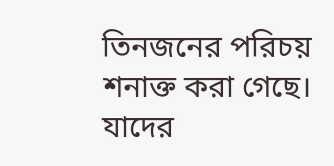তিনজনের পরিচয় শনাক্ত করা গেছে। যাদের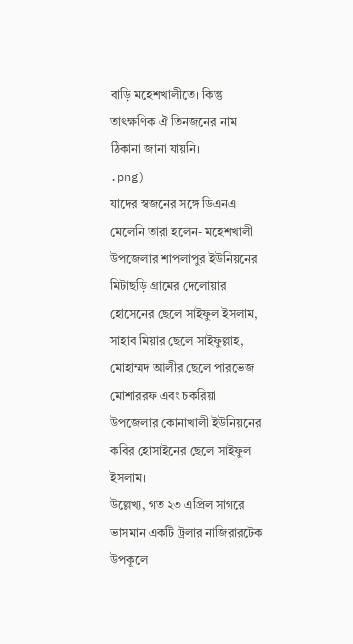বাড়ি মহেশখালীতে। কিন্তু তাৎক্ষণিক ঐ তিনজনের নাম ঠিকানা জানা যায়নি।
.png)
যাদের স্বজনের সঙ্গে ডিএনএ মেলেনি তারা হলেন- মহেশখালী উপজেলার শাপলাপুর ইউনিয়নের মিটাছড়ি গ্রামের দেলোয়ার হোসেনের ছেলে সাইফুল ইসলাম, সাহাব মিয়ার ছেলে সাইফুল্লাহ, মোহাম্মদ আলীর ছেলে পারভেজ মোশাররফ এবং চকরিয়া উপজেলার কোনাখালী ইউনিয়নের কবির হোসাইনের ছেলে সাইফুল ইসলাম।
উল্লেখ্য, গত ২৩ এপ্রিল সাগরে ভাসমান একটি ট্রলার নাজিরারটেক উপকূলে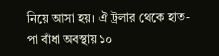নিয়ে আসা হয়। ঐ ট্রলার থেকে হাত-পা বাঁধা অবস্থায় ১০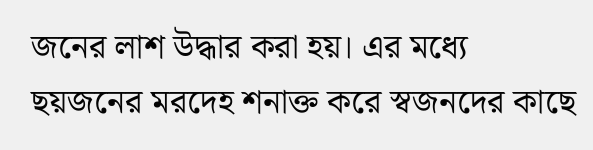জনের লাশ উদ্ধার করা হয়। এর মধ্যে ছয়জনের মরদেহ শনাক্ত করে স্বজনদের কাছে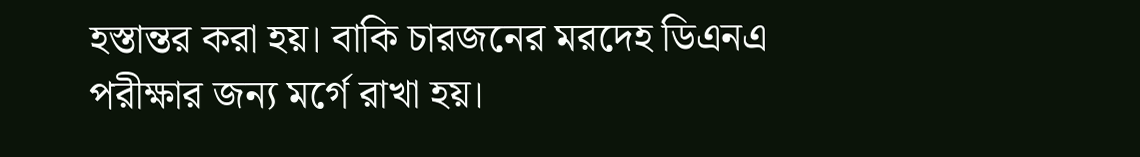হস্তান্তর করা হয়। বাকি চারজনের মরদেহ ডিএনএ পরীক্ষার জন্য মর্গে রাখা হয়।